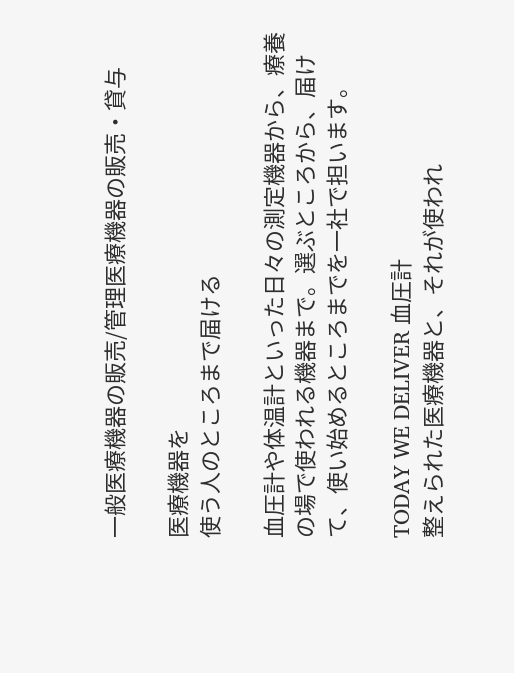一般医療機器の販売/管理医療機器の販売・貸与

医療機器を
使う人のところまで届ける

血圧計や体温計といった日々の測定機器から、療養の場で使われる機器まで。選ぶところから、届けて、使い始めるところまでを一社で担います。

TODAY WE DELIVER 血圧計
整えられた医療機器と、それが使われ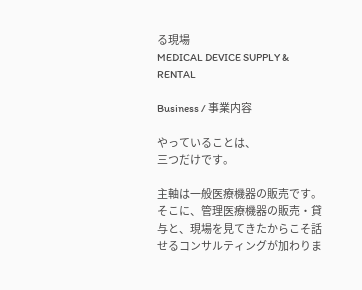る現場
MEDICAL DEVICE SUPPLY & RENTAL

Business / 事業内容

やっていることは、
三つだけです。

主軸は一般医療機器の販売です。そこに、管理医療機器の販売・貸与と、現場を見てきたからこそ話せるコンサルティングが加わりま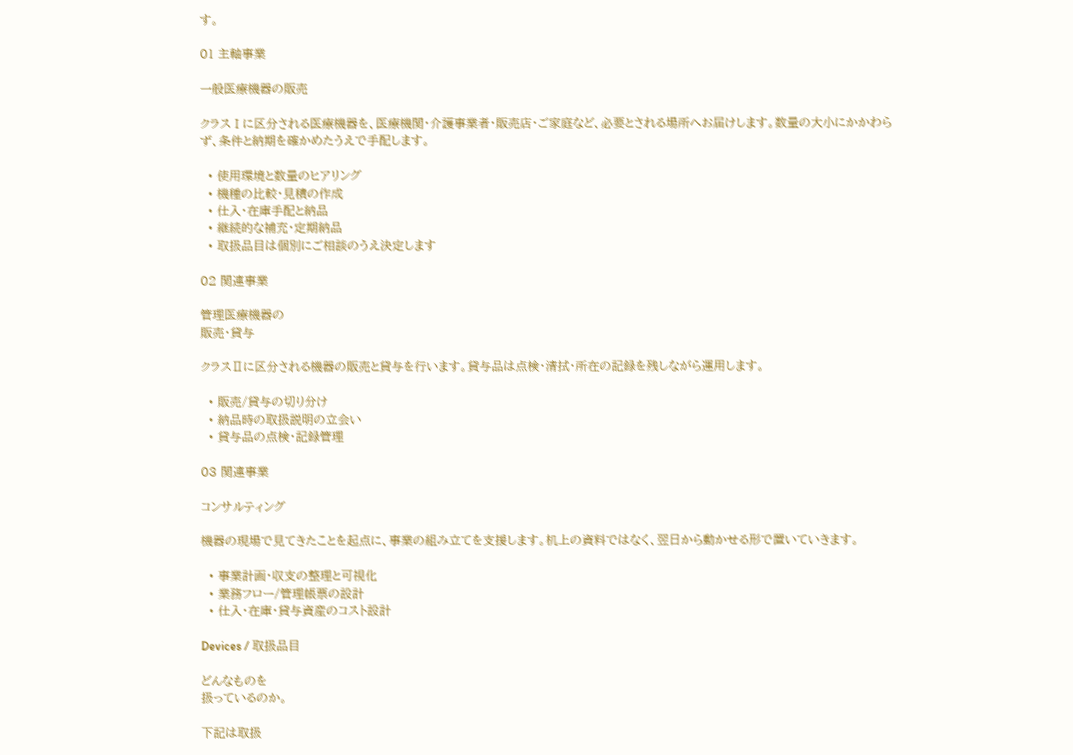す。

01 主軸事業

一般医療機器の販売

クラスⅠに区分される医療機器を、医療機関・介護事業者・販売店・ご家庭など、必要とされる場所へお届けします。数量の大小にかかわらず、条件と納期を確かめたうえで手配します。

  • 使用環境と数量のヒアリング
  • 機種の比較・見積の作成
  • 仕入・在庫手配と納品
  • 継続的な補充・定期納品
  • 取扱品目は個別にご相談のうえ決定します

02 関連事業

管理医療機器の
販売・貸与

クラスⅡに区分される機器の販売と貸与を行います。貸与品は点検・清拭・所在の記録を残しながら運用します。

  • 販売/貸与の切り分け
  • 納品時の取扱説明の立会い
  • 貸与品の点検・記録管理

03 関連事業

コンサルティング

機器の現場で見てきたことを起点に、事業の組み立てを支援します。机上の資料ではなく、翌日から動かせる形で置いていきます。

  • 事業計画・収支の整理と可視化
  • 業務フロー/管理帳票の設計
  • 仕入・在庫・貸与資産のコスト設計

Devices / 取扱品目

どんなものを
扱っているのか。

下記は取扱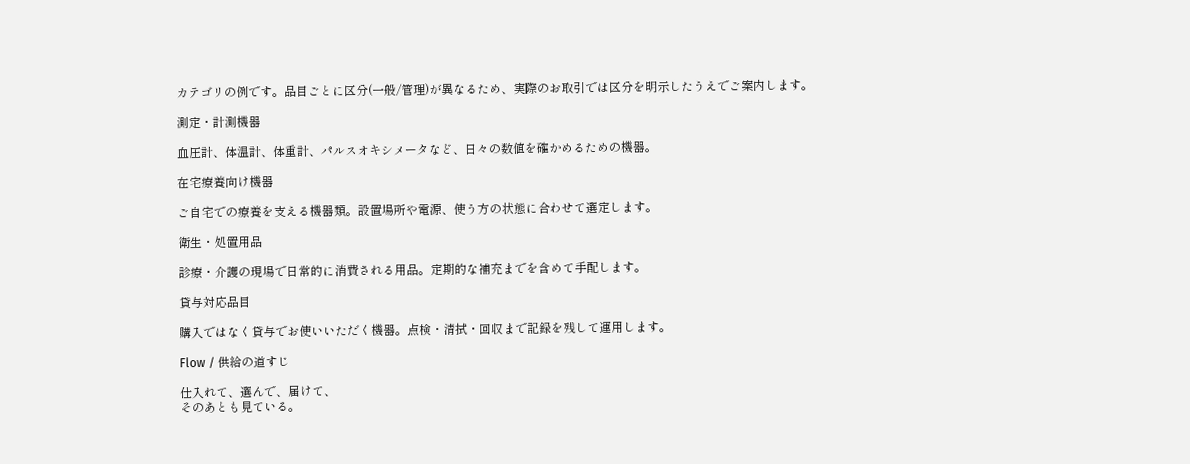カテゴリの例です。品目ごとに区分(一般/管理)が異なるため、実際のお取引では区分を明示したうえでご案内します。

測定・計測機器

血圧計、体温計、体重計、パルスオキシメータなど、日々の数値を確かめるための機器。

在宅療養向け機器

ご自宅での療養を支える機器類。設置場所や電源、使う方の状態に合わせて選定します。

衛生・処置用品

診療・介護の現場で日常的に消費される用品。定期的な補充までを含めて手配します。

貸与対応品目

購入ではなく貸与でお使いいただく機器。点検・清拭・回収まで記録を残して運用します。

Flow / 供給の道すじ

仕入れて、選んで、届けて、
そのあとも見ている。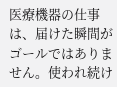医療機器の仕事は、届けた瞬間がゴールではありません。使われ続け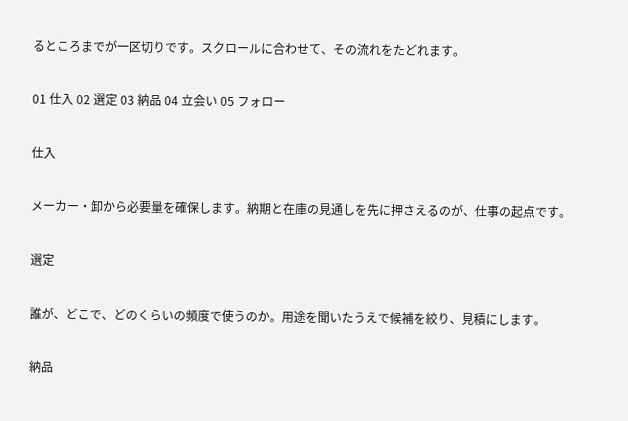るところまでが一区切りです。スクロールに合わせて、その流れをたどれます。

01 仕入 02 選定 03 納品 04 立会い 05 フォロー

仕入

メーカー・卸から必要量を確保します。納期と在庫の見通しを先に押さえるのが、仕事の起点です。

選定

誰が、どこで、どのくらいの頻度で使うのか。用途を聞いたうえで候補を絞り、見積にします。

納品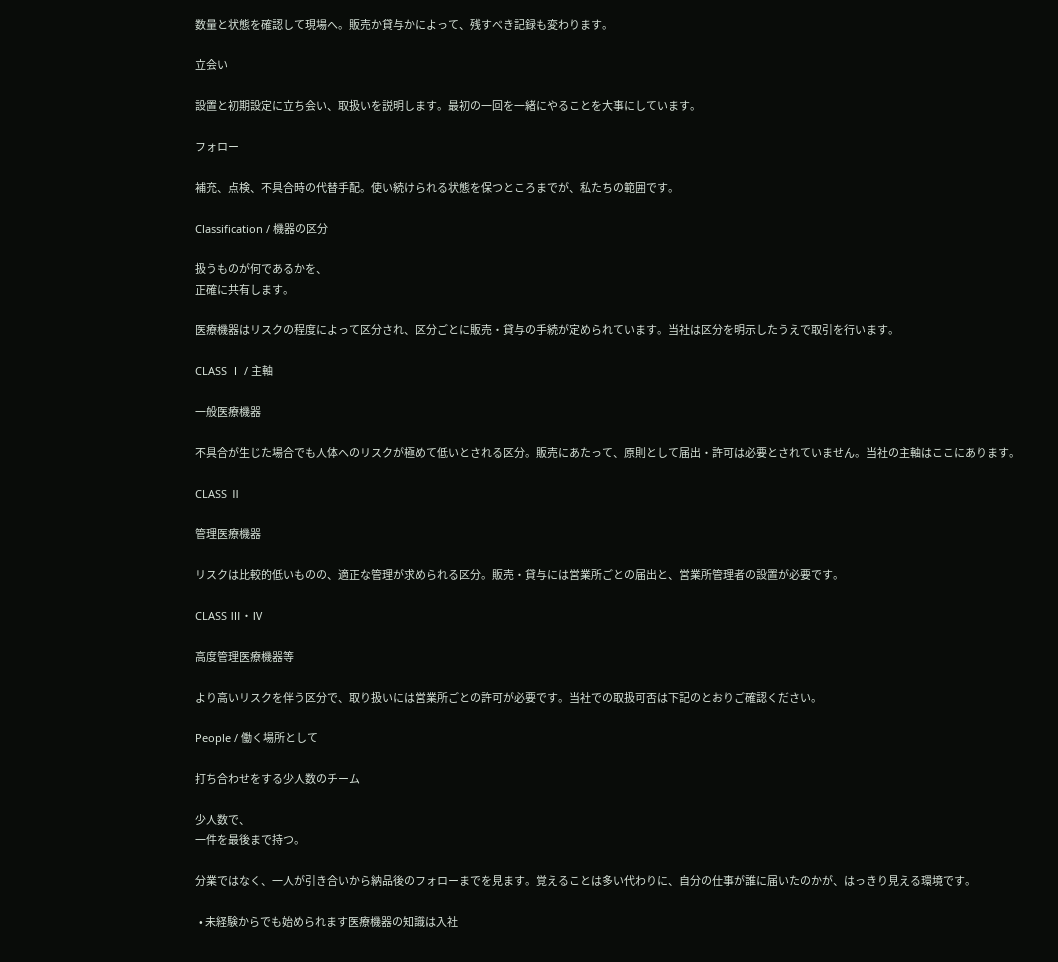数量と状態を確認して現場へ。販売か貸与かによって、残すべき記録も変わります。

立会い

設置と初期設定に立ち会い、取扱いを説明します。最初の一回を一緒にやることを大事にしています。

フォロー

補充、点検、不具合時の代替手配。使い続けられる状態を保つところまでが、私たちの範囲です。

Classification / 機器の区分

扱うものが何であるかを、
正確に共有します。

医療機器はリスクの程度によって区分され、区分ごとに販売・貸与の手続が定められています。当社は区分を明示したうえで取引を行います。

CLASS Ⅰ / 主軸

一般医療機器

不具合が生じた場合でも人体へのリスクが極めて低いとされる区分。販売にあたって、原則として届出・許可は必要とされていません。当社の主軸はここにあります。

CLASS Ⅱ

管理医療機器

リスクは比較的低いものの、適正な管理が求められる区分。販売・貸与には営業所ごとの届出と、営業所管理者の設置が必要です。

CLASS Ⅲ・Ⅳ

高度管理医療機器等

より高いリスクを伴う区分で、取り扱いには営業所ごとの許可が必要です。当社での取扱可否は下記のとおりご確認ください。

People / 働く場所として

打ち合わせをする少人数のチーム

少人数で、
一件を最後まで持つ。

分業ではなく、一人が引き合いから納品後のフォローまでを見ます。覚えることは多い代わりに、自分の仕事が誰に届いたのかが、はっきり見える環境です。

  • 未経験からでも始められます医療機器の知識は入社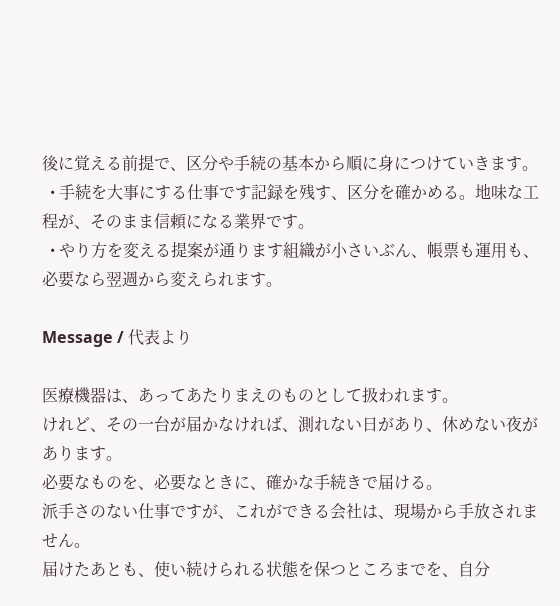後に覚える前提で、区分や手続の基本から順に身につけていきます。
  • 手続を大事にする仕事です記録を残す、区分を確かめる。地味な工程が、そのまま信頼になる業界です。
  • やり方を変える提案が通ります組織が小さいぶん、帳票も運用も、必要なら翌週から変えられます。

Message / 代表より

医療機器は、あってあたりまえのものとして扱われます。
けれど、その一台が届かなければ、測れない日があり、休めない夜があります。
必要なものを、必要なときに、確かな手続きで届ける。
派手さのない仕事ですが、これができる会社は、現場から手放されません。
届けたあとも、使い続けられる状態を保つところまでを、自分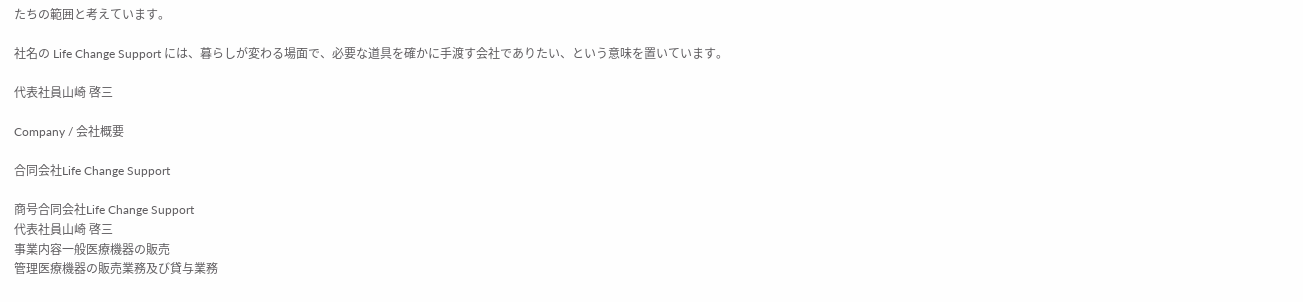たちの範囲と考えています。

社名の Life Change Support には、暮らしが変わる場面で、必要な道具を確かに手渡す会社でありたい、という意味を置いています。

代表社員山崎 啓三

Company / 会社概要

合同会社Life Change Support

商号合同会社Life Change Support
代表社員山崎 啓三
事業内容一般医療機器の販売
管理医療機器の販売業務及び貸与業務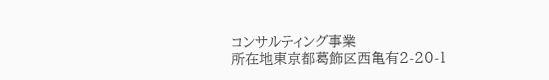コンサルティング事業
所在地東京都葛飾区西亀有2-20-1